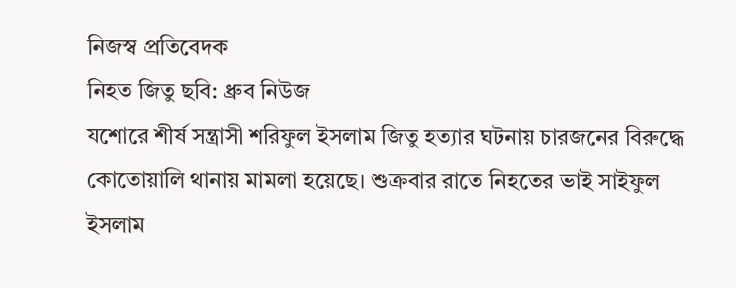নিজস্ব প্রতিবেদক
নিহত জিতু ছবি: ধ্রুব নিউজ
যশোরে শীর্ষ সন্ত্রাসী শরিফুল ইসলাম জিতু হত্যার ঘটনায় চারজনের বিরুদ্ধে কোতোয়ালি থানায় মামলা হয়েছে। শুক্রবার রাতে নিহতের ভাই সাইফুল ইসলাম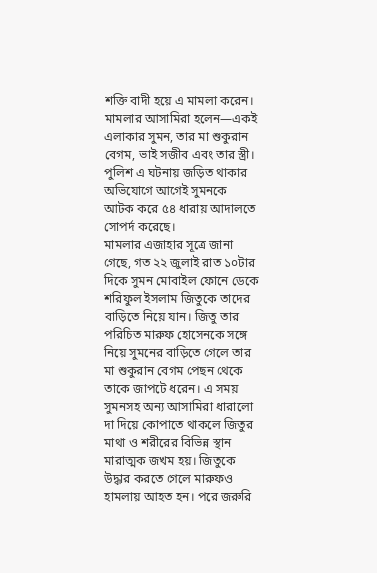শক্তি বাদী হয়ে এ মামলা করেন।
মামলার আসামিরা হলেন—একই এলাকার সুমন, তার মা শুকুরান বেগম, ভাই সজীব এবং তার স্ত্রী। পুলিশ এ ঘটনায় জড়িত থাকার অভিযোগে আগেই সুমনকে আটক করে ৫৪ ধারায় আদালতে সোপর্দ করেছে।
মামলার এজাহার সূত্রে জানা গেছে, গত ২২ জুলাই রাত ১০টার দিকে সুমন মোবাইল ফোনে ডেকে শরিফুল ইসলাম জিতুকে তাদের বাড়িতে নিয়ে যান। জিতু তার পরিচিত মারুফ হোসেনকে সঙ্গে নিয়ে সুমনের বাড়িতে গেলে তার মা শুকুরান বেগম পেছন থেকে তাকে জাপটে ধরেন। এ সময় সুমনসহ অন্য আসামিরা ধারালো দা দিয়ে কোপাতে থাকলে জিতুর মাথা ও শরীরের বিভিন্ন স্থান মারাত্মক জখম হয়। জিতুকে উদ্ধার করতে গেলে মারুফও হামলায় আহত হন। পরে জরুরি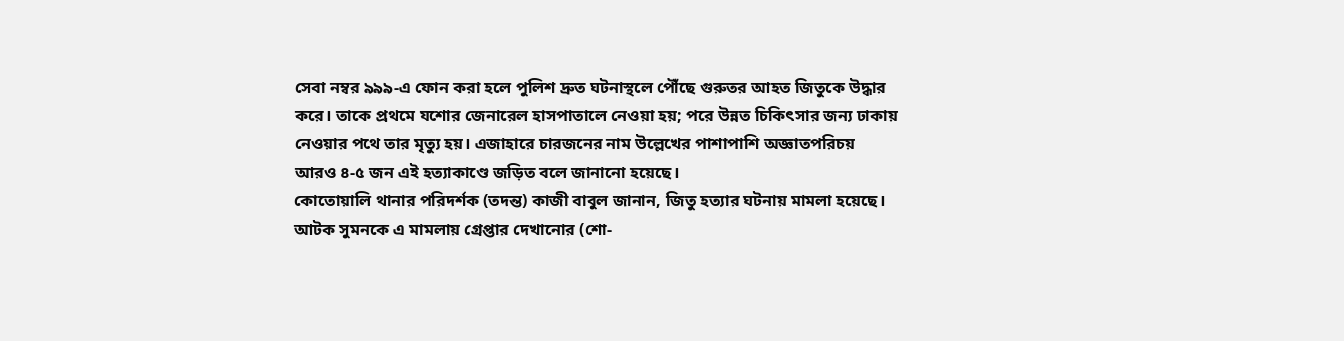সেবা নম্বর ৯৯৯-এ ফোন করা হলে পুলিশ দ্রুত ঘটনাস্থলে পৌঁছে গুরুতর আহত জিতুকে উদ্ধার করে। তাকে প্রথমে যশোর জেনারেল হাসপাতালে নেওয়া হয়; পরে উন্নত চিকিৎসার জন্য ঢাকায় নেওয়ার পথে তার মৃত্যু হয়। এজাহারে চারজনের নাম উল্লেখের পাশাপাশি অজ্ঞাতপরিচয় আরও ৪-৫ জন এই হত্যাকাণ্ডে জড়িত বলে জানানো হয়েছে।
কোতোয়ালি থানার পরিদর্শক (তদন্ত) কাজী বাবুল জানান, জিতু হত্যার ঘটনায় মামলা হয়েছে। আটক সুমনকে এ মামলায় গ্রেপ্তার দেখানোর (শো-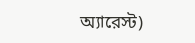অ্যারেস্ট)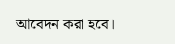আবেদন করা হবে।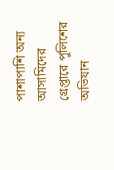পাশাপাশি অন্য আসামিদের গ্রেপ্তারে পুলিশের অভিযান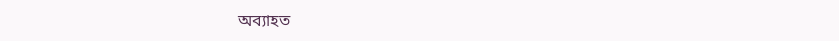অব্যাহত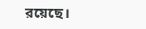রয়েছে।